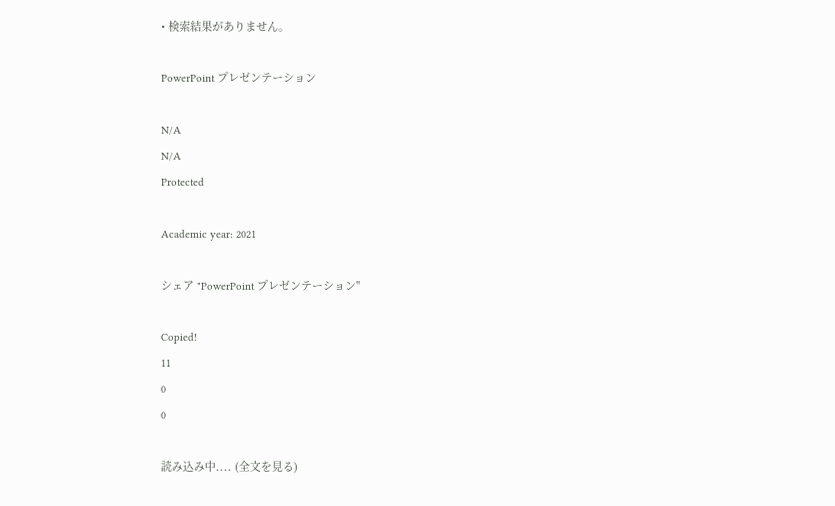• 検索結果がありません。

PowerPoint プレゼンテーション

N/A
N/A
Protected

Academic year: 2021

シェア "PowerPoint プレゼンテーション"

Copied!
11
0
0

読み込み中.... (全文を見る)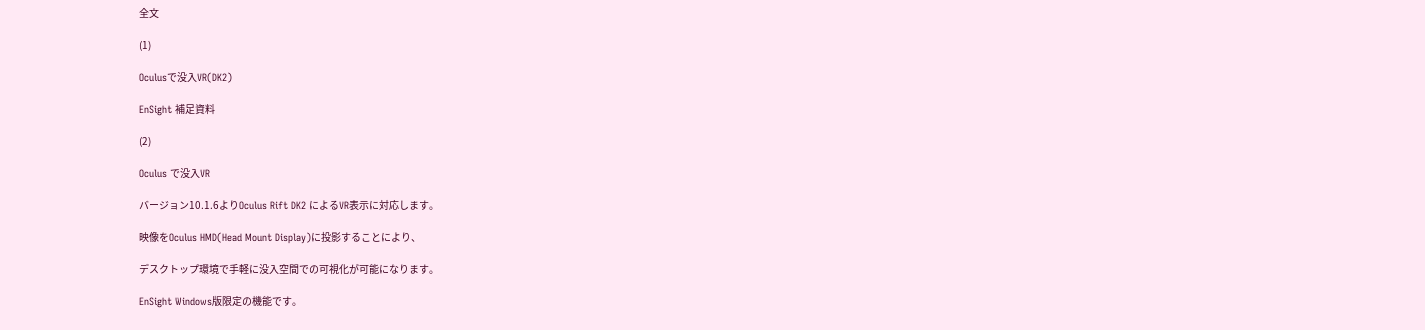全文

(1)

Oculusで没入VR(DK2)

EnSight 補足資料

(2)

Oculus で没入VR

バージョン10.1.6よりOculus Rift DK2 によるVR表示に対応します。

映像をOculus HMD(Head Mount Display)に投影することにより、

デスクトップ環境で手軽に没入空間での可視化が可能になります。

EnSight Windows版限定の機能です。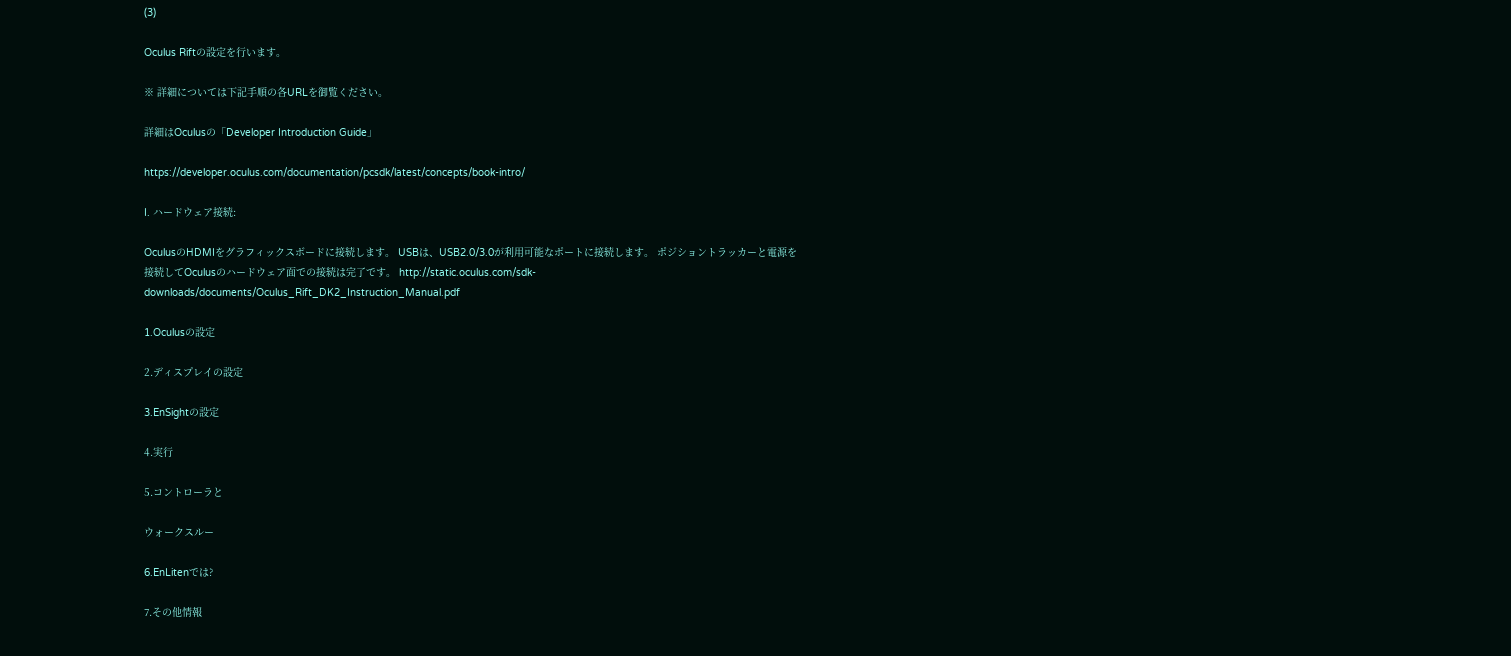(3)

Oculus Riftの設定を行います。

※ 詳細については下記手順の各URLを御覧ください。

詳細はOculusの「Developer Introduction Guide」

https://developer.oculus.com/documentation/pcsdk/latest/concepts/book-intro/

I. ハードウェア接続:

OculusのHDMIをグラフィックスボードに接続します。 USBは、USB2.0/3.0が利用可能なポートに接続します。 ポジショントラッカーと電源を接続してOculusのハードウェア面での接続は完了です。 http://static.oculus.com/sdk-downloads/documents/Oculus_Rift_DK2_Instruction_Manual.pdf

1.Oculusの設定

2.ディスプレイの設定

3.EnSightの設定

4.実行

5.コントローラと

ウォークスルー

6.EnLitenでは?

7.その他情報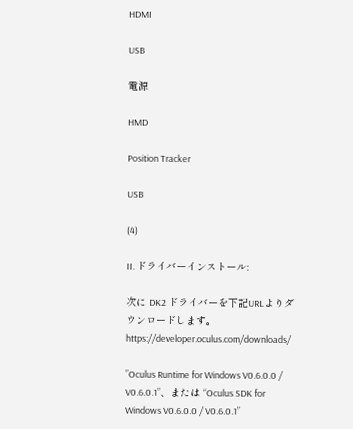HDMI

USB

電源

HMD

Position Tracker

USB

(4)

II. ドライバーインストール:

次に DK2 ドライバーを下記URLよりダウンロードします。 https://developer.oculus.com/downloads/

”Oculus Runtime for Windows V0.6.0.0 / V0.6.0.1”、または “Oculus SDK for Windows V0.6.0.0 / V0.6.0.1”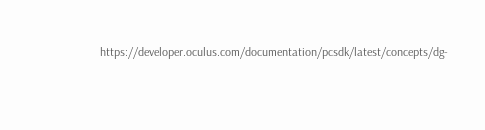https://developer.oculus.com/documentation/pcsdk/latest/concepts/dg-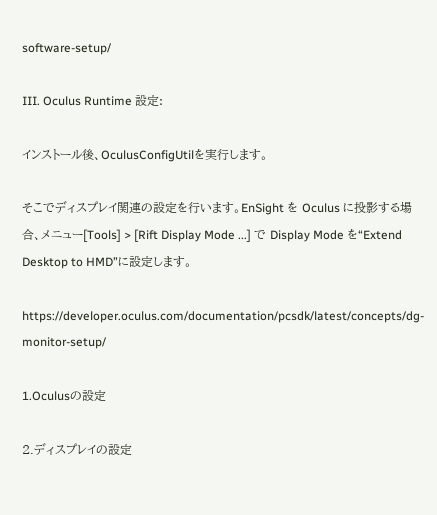software-setup/

III. Oculus Runtime 設定:

インストール後、OculusConfigUtilを実行します。

そこでディスプレイ関連の設定を行います。EnSight を Oculus に投影する場合、メニュー[Tools] > [Rift Display Mode ...] で Display Mode を“Extend Desktop to HMD”に設定します。

https://developer.oculus.com/documentation/pcsdk/latest/concepts/dg-monitor-setup/

1.Oculusの設定

2.ディスプレイの設定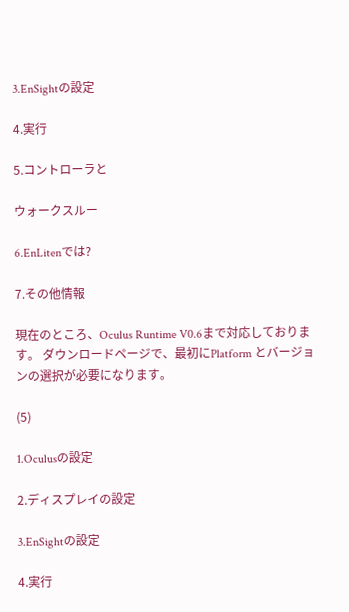3.EnSightの設定

4.実行

5.コントローラと

ウォークスルー

6.EnLitenでは?

7.その他情報

現在のところ、Oculus Runtime V0.6まで対応しております。 ダウンロードページで、最初にPlatform とバージョンの選択が必要になります。

(5)

1.Oculusの設定

2.ディスプレイの設定

3.EnSightの設定

4.実行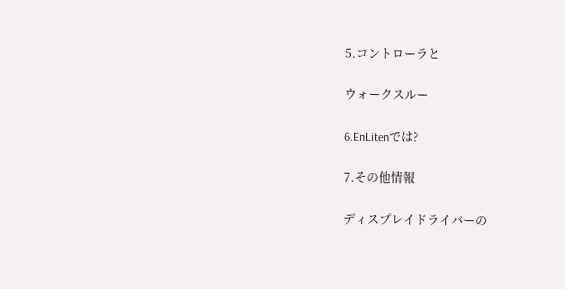5.コントローラと

ウォークスルー

6.EnLitenでは?

7.その他情報

ディスプレイドライバーの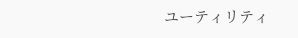ユーティリティ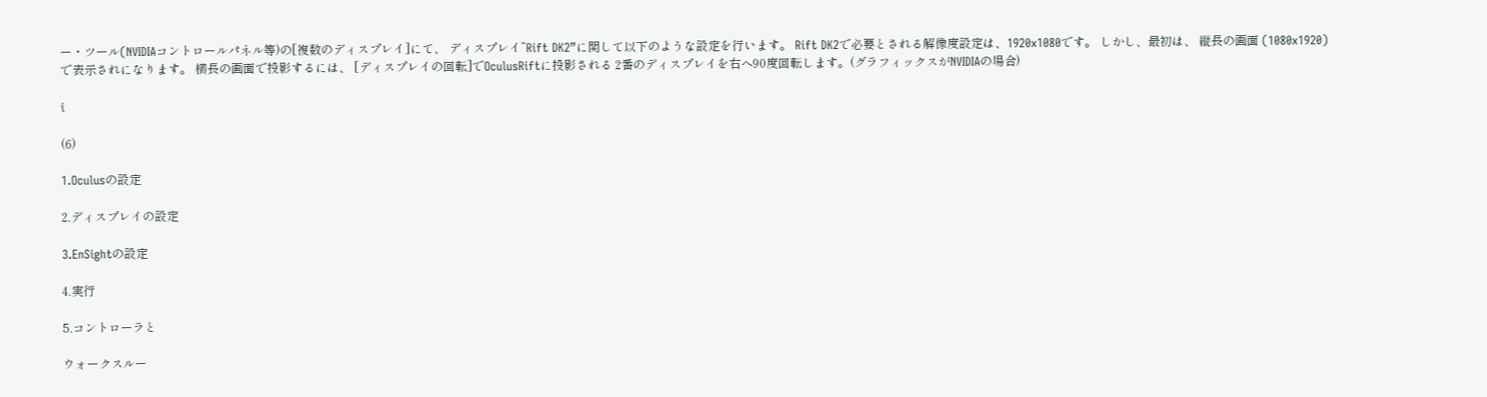ー・ツール(NVIDIAコントロールパネル等)の[複数のディスプレイ]にて、 ディスプレイ”Rift DK2”に関して以下のような設定を行います。 Rift DK2で必要とされる解像度設定は、1920x1080です。 しかし、最初は、 縦長の画面 (1080x1920) で表示されになります。 横長の画面で投影するには、 [ディスプレイの回転]でOculusRiftに投影される 2番のディスプレイを右へ90度回転します。(グラフィックスがNVIDIAの場合)

i

(6)

1.Oculusの設定

2.ディスプレイの設定

3.EnSightの設定

4.実行

5.コントローラと

ウォークスルー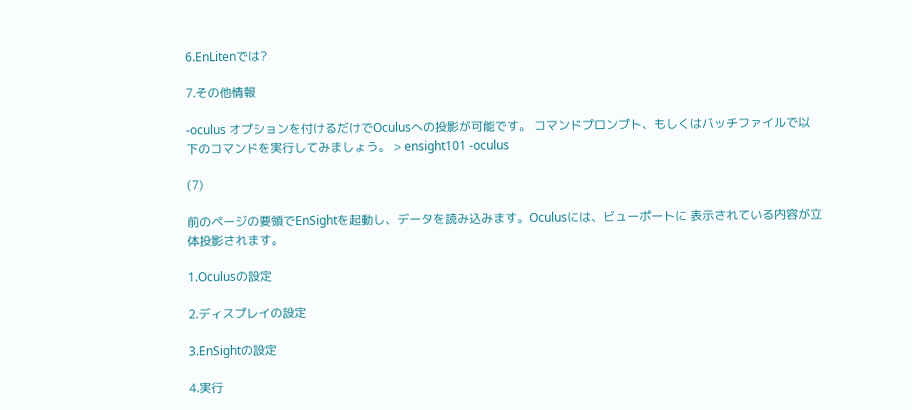6.EnLitenでは?

7.その他情報

-oculus オプションを付けるだけでOculusへの投影が可能です。 コマンドプロンプト、もしくはバッチファイルで以下のコマンドを実行してみましょう。 > ensight101 -oculus

(7)

前のページの要領でEnSightを起動し、データを読み込みます。Oculusには、ビューポートに 表示されている内容が立体投影されます。

1.Oculusの設定

2.ディスプレイの設定

3.EnSightの設定

4.実行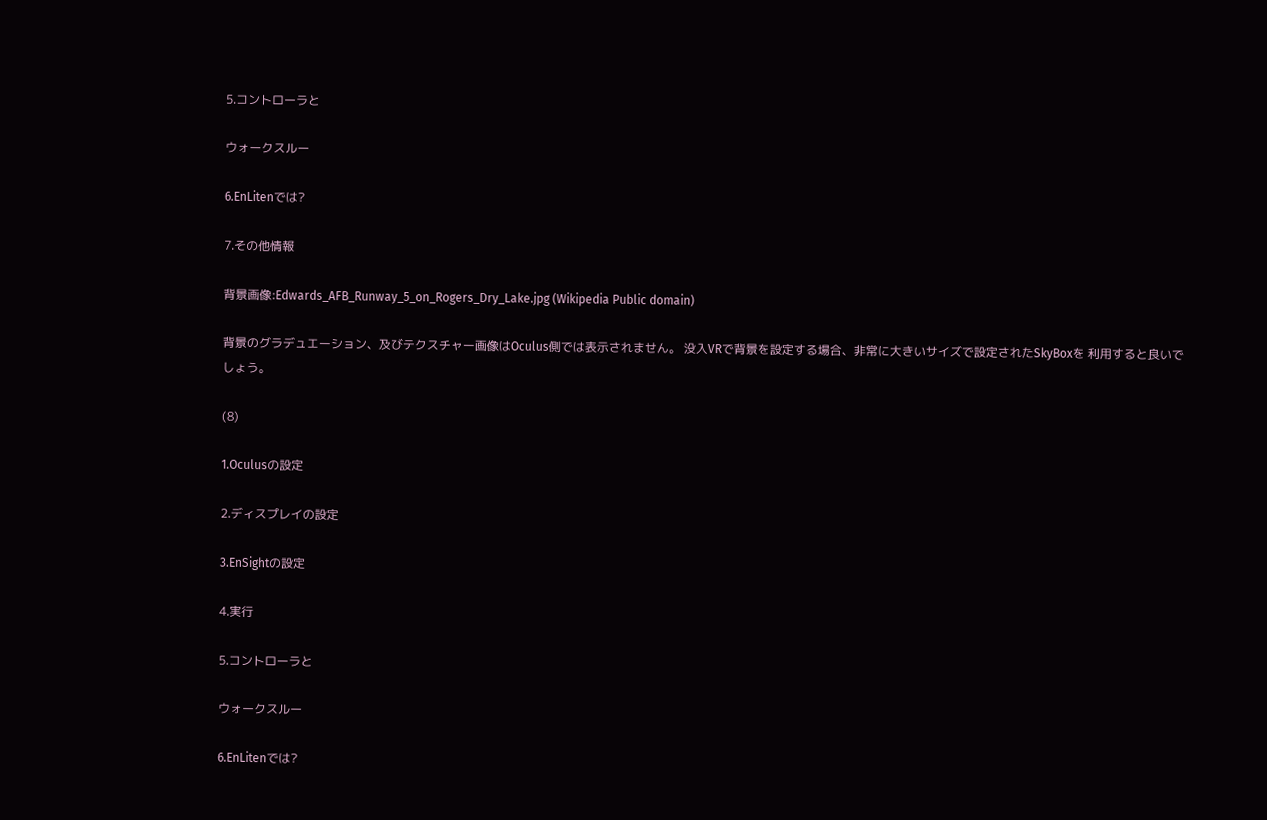5.コントローラと

ウォークスルー

6.EnLitenでは?

7.その他情報

背景画像:Edwards_AFB_Runway_5_on_Rogers_Dry_Lake.jpg (Wikipedia Public domain)

背景のグラデュエーション、及びテクスチャー画像はOculus側では表示されません。 没入VRで背景を設定する場合、非常に大きいサイズで設定されたSkyBoxを 利用すると良いでしょう。

(8)

1.Oculusの設定

2.ディスプレイの設定

3.EnSightの設定

4.実行

5.コントローラと

ウォークスルー

6.EnLitenでは?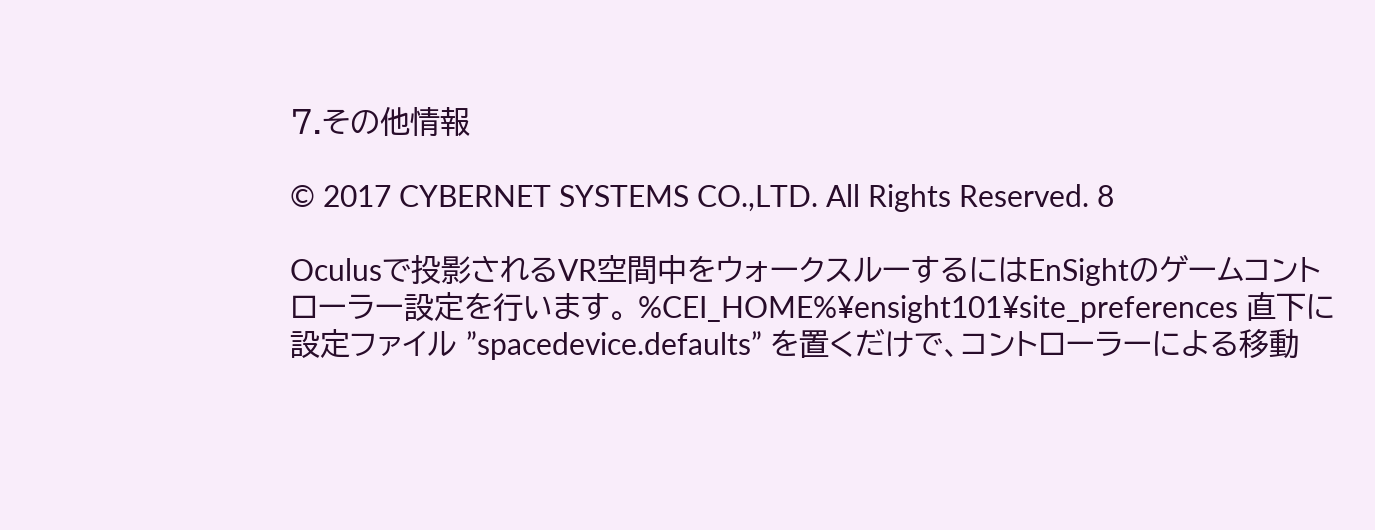7.その他情報

© 2017 CYBERNET SYSTEMS CO.,LTD. All Rights Reserved. 8

Oculusで投影されるVR空間中をウォークスルーするにはEnSightのゲームコントローラー設定を行います。 %CEI_HOME%¥ensight101¥site_preferences 直下に設定ファイル ”spacedevice.defaults” を置くだけで、コントローラーによる移動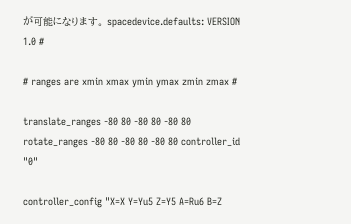が可能になります。 spacedevice.defaults: VERSION 1.0 #

# ranges are xmin xmax ymin ymax zmin zmax #

translate_ranges -80 80 -80 80 -80 80 rotate_ranges -80 80 -80 80 -80 80 controller_id "0"

controller_config "X=X Y=Yu5 Z=Y5 A=Ru6 B=Z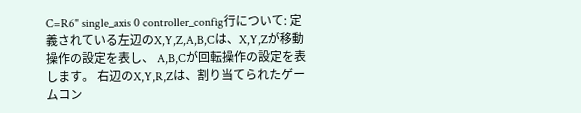C=R6" single_axis 0 controller_config行について: 定義されている左辺のX,Y,Z,A,B,Cは、X,Y,Zが移動操作の設定を表し、 A,B,Cが回転操作の設定を表します。 右辺のX,Y,R,Zは、割り当てられたゲームコン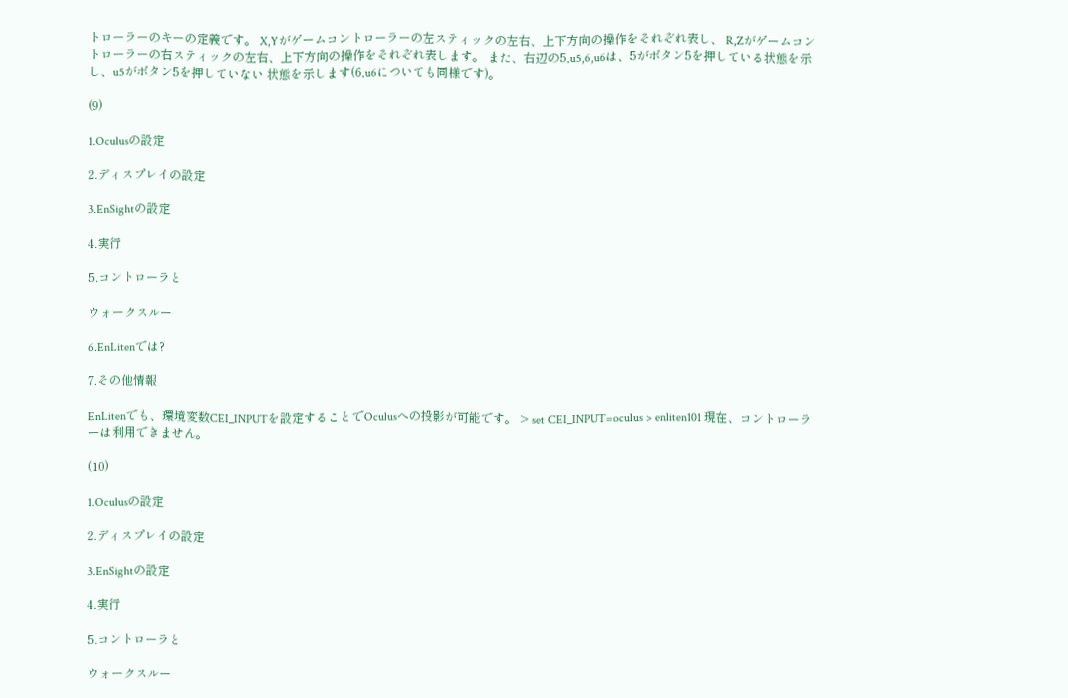トローラーのキーの定義です。 X,Yがゲームコントローラーの左スティックの左右、上下方向の操作をそれぞれ表し、 R,Zがゲームコントローラーの右スティックの左右、上下方向の操作をそれぞれ表します。 また、右辺の5,u5,6,u6は、5がボタン5を押している状態を示し、u5がボタン5を押していない 状態を示します(6,u6についても同様です)。

(9)

1.Oculusの設定

2.ディスプレイの設定

3.EnSightの設定

4.実行

5.コントローラと

ウォークスルー

6.EnLitenでは?

7.その他情報

EnLitenでも、環境変数CEI_INPUTを設定することでOculusへの投影が可能です。 > set CEI_INPUT=oculus > enliten101 現在、コントローラーは利用できません。

(10)

1.Oculusの設定

2.ディスプレイの設定

3.EnSightの設定

4.実行

5.コントローラと

ウォークスルー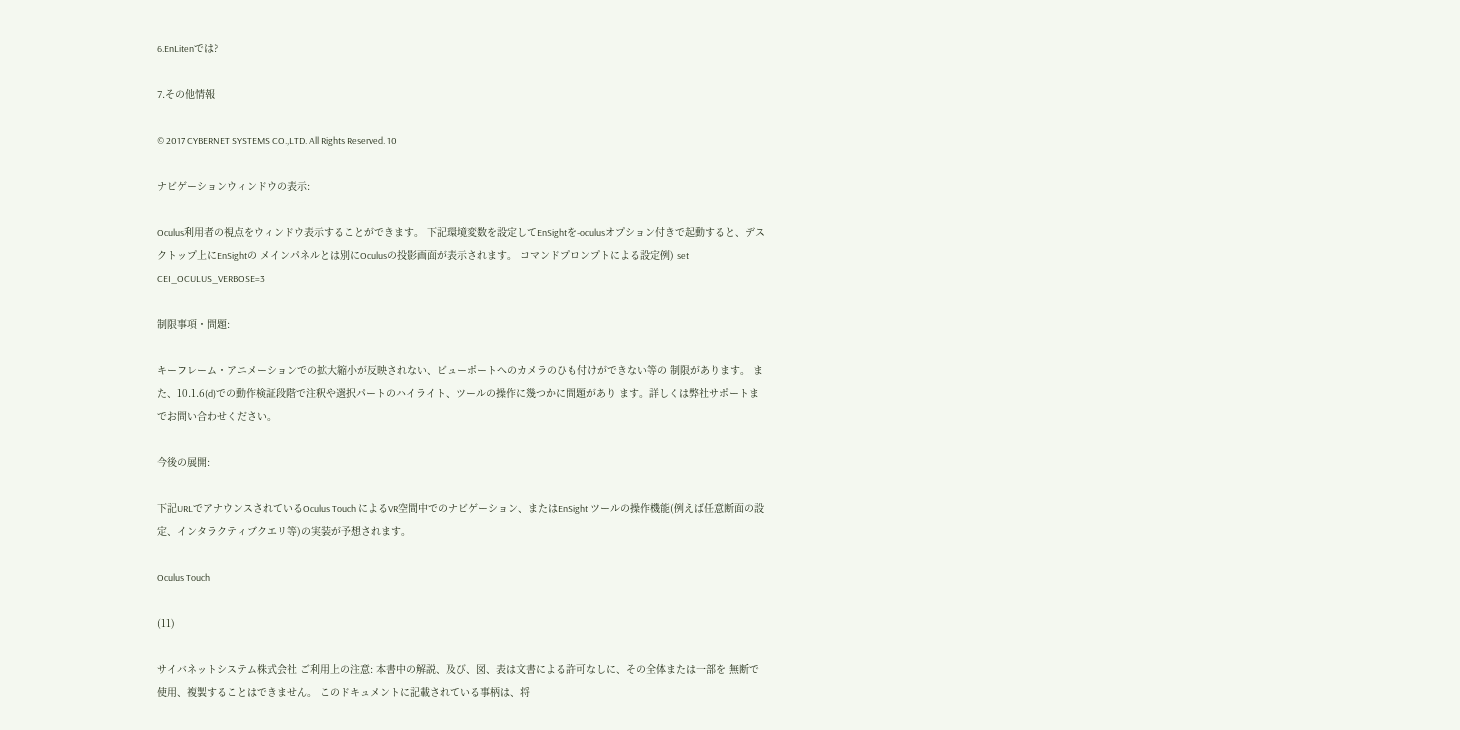6.EnLitenでは?

7.その他情報

© 2017 CYBERNET SYSTEMS CO.,LTD. All Rights Reserved. 10

ナビゲーションウィンドウの表示:

Oculus利用者の視点をウィンドウ表示することができます。 下記環境変数を設定してEnSightを-oculusオプション付きで起動すると、デスクトップ上にEnSightの メインパネルとは別にOculusの投影画面が表示されます。 コマンドプロンプトによる設定例) set CEI_OCULUS_VERBOSE=3

制限事項・問題:

キーフレーム・アニメーションでの拡大縮小が反映されない、ビューポートへのカメラのひも付けができない等の 制限があります。 また、10.1.6(d)での動作検証段階で注釈や選択パートのハイライト、ツールの操作に幾つかに問題があり ます。詳しくは弊社サポートまでお問い合わせください。

今後の展開:

下記URLでアナウンスされているOculus Touch によるVR空間中でのナビゲーション、またはEnSight ツールの操作機能(例えば任意断面の設定、インタラクティブクエリ等)の実装が予想されます。

Oculus Touch

(11)

サイバネットシステム株式会社 ご利用上の注意: 本書中の解説、及び、図、表は文書による許可なしに、その全体または一部を 無断で使用、複製することはできません。 このドキュメントに記載されている事柄は、将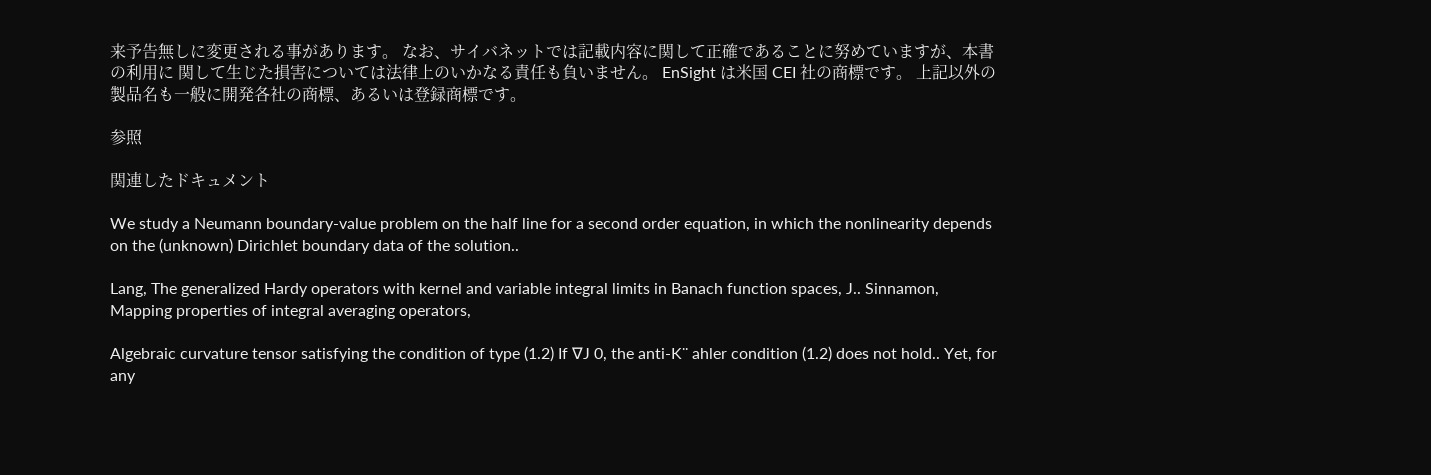来予告無しに変更される事があります。 なお、サイバネットでは記載内容に関して正確であることに努めていますが、本書の利用に 関して生じた損害については法律上のいかなる責任も負いません。 EnSight は米国 CEI 社の商標です。 上記以外の製品名も一般に開発各社の商標、あるいは登録商標です。

参照

関連したドキュメント

We study a Neumann boundary-value problem on the half line for a second order equation, in which the nonlinearity depends on the (unknown) Dirichlet boundary data of the solution..

Lang, The generalized Hardy operators with kernel and variable integral limits in Banach function spaces, J.. Sinnamon, Mapping properties of integral averaging operators,

Algebraic curvature tensor satisfying the condition of type (1.2) If ∇J 0, the anti-K¨ ahler condition (1.2) does not hold.. Yet, for any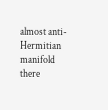almost anti-Hermitian manifold there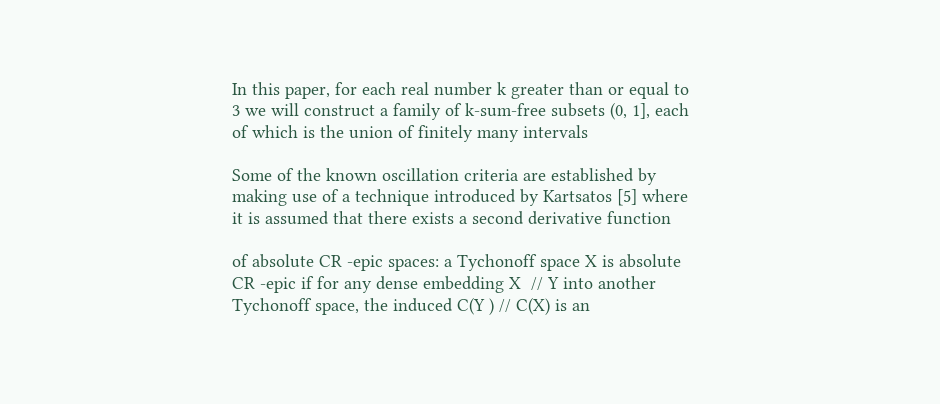In this paper, for each real number k greater than or equal to 3 we will construct a family of k-sum-free subsets (0, 1], each of which is the union of finitely many intervals

Some of the known oscillation criteria are established by making use of a technique introduced by Kartsatos [5] where it is assumed that there exists a second derivative function

of absolute CR -epic spaces: a Tychonoff space X is absolute CR -epic if for any dense embedding X  // Y into another Tychonoff space, the induced C(Y ) // C(X) is an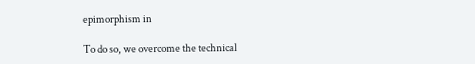epimorphism in

To do so, we overcome the technical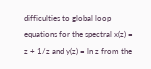difficulties to global loop equations for the spectral x(z) = z + 1/z and y(z) = ln z from the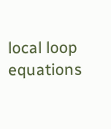local loop equations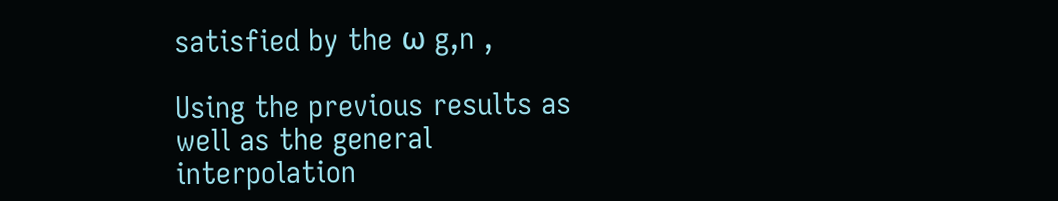satisfied by the ω g,n ,

Using the previous results as well as the general interpolation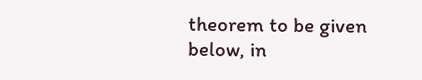theorem to be given below, in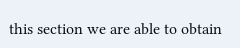this section we are able to obtain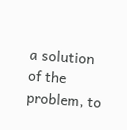a solution of the problem, to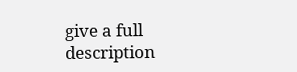give a full description